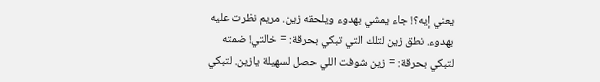يعني إيه؟! جاء يمشي بهدوء ويلحقه زين. مريم نظرت عليه بهدوء. نطق زين لتلك التي تبكي بحرقة: = خالتي! ضمته لتبكي بحرقة: = زين شوفت اللي حصل لسهيلة يازين. لتبكي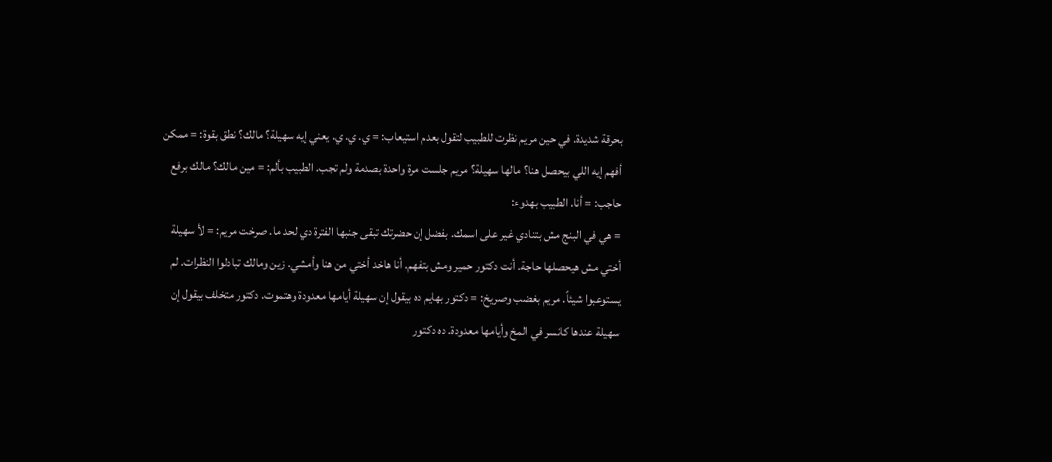بحرقة شديدة. في حين مريم نظرت للطبيب لتقول بعدم استيعاب: = ي. ي. ي. يعني إيه سهيلة؟ مالك؟ نطق بقوة: = ممكن أفهم إيه اللي بيحصل هنا؟ مالها سهيلة؟ مريم جلست مرة واحدة بصدمة ولم تجب. الطبيب بألم: = مين مالك؟ مالك برفع حاجب: = أنا. الطبيب بهدوء:
= هي في البنج مش بتنادي غير على اسمك. بفضل إن حضرتك تبقى جنبها الفترة دي لحد ما. صرخت مريم: = لأ سهيلة أختي مش هيحصلها حاجة. أنت دكتور حمير ومش بتفهم. أنا هاخد أختي من هنا وأمشي. زين ومالك تبادلوا النظرات. لم يستوعبوا شيئاً. مريم بغضب وصريخ: = دكتور بهايم ده بيقول إن سهيلة أيامها معدودة وهتموت. دكتور متخلف بيقول إن سهيلة عندها كانسر في المخ وأيامها معدودة. ده دكتور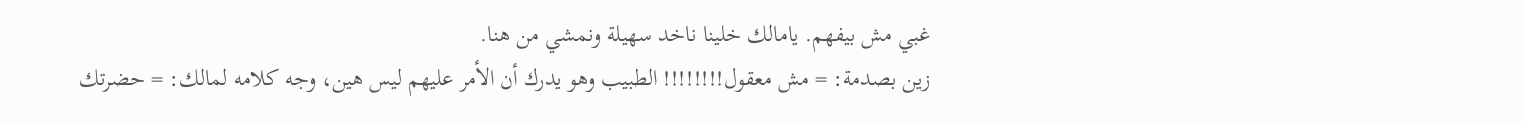غبي مش بيفهم. يامالك خلينا ناخد سهيلة ونمشي من هنا.
زين بصدمة: = مش معقول!!!!!!!! الطبيب وهو يدرك أن الأمر عليهم ليس هين، وجه كلامه لمالك: = حضرتك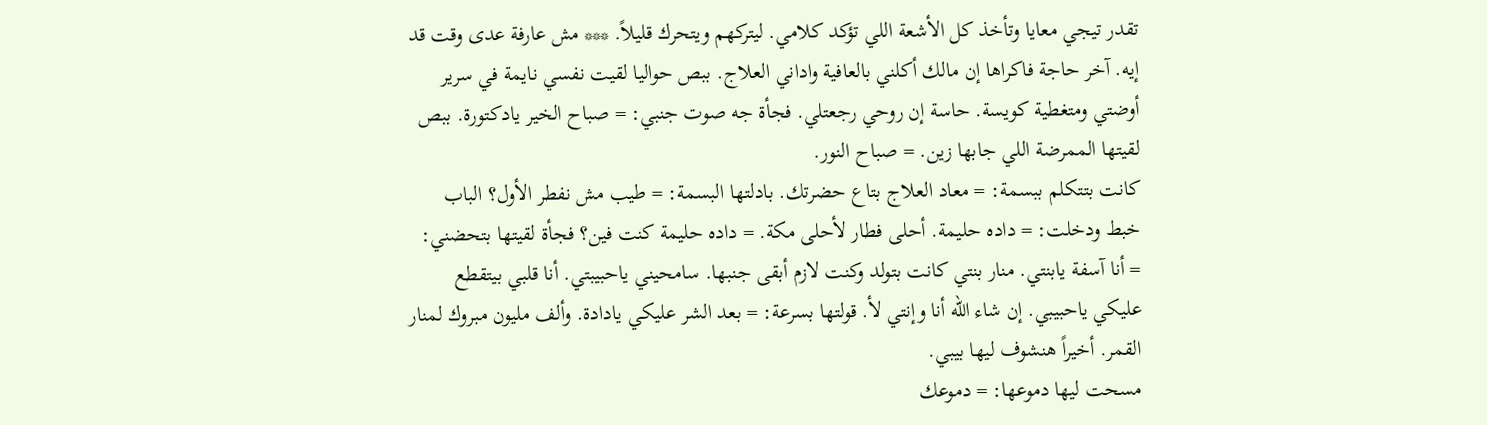تقدر تيجي معايا وتأخذ كل الأشعة اللي تؤكد كلامي. ليتركهم ويتحرك قليلاً. *** مش عارفة عدى وقت قد إيه. آخر حاجة فاكراها إن مالك أكلني بالعافية واداني العلاج. ببص حواليا لقيت نفسي نايمة في سرير أوضتي ومتغطية كويسة. حاسة إن روحي رجعتلي. فجأة جه صوت جنبي: = صباح الخير يادكتورة. ببص لقيتها الممرضة اللي جابها زين. = صباح النور.
كانت بتتكلم ببسمة: = معاد العلاج بتاع حضرتك. بادلتها البسمة: = طيب مش نفطر الأول؟ الباب خبط ودخلت: = داده حليمة. أحلى فطار لأحلى مكة. = داده حليمة كنت فين؟ فجأة لقيتها بتحضني: = أنا آسفة يابنتي. منار بنتي كانت بتولد وكنت لازم أبقى جنبها. سامحيني ياحبيبتي. أنا قلبي بيتقطع عليكي ياحبيبي. إن شاء الله أنا وإنتي لأ. قولتها بسرعة: = بعد الشر عليكي يادادة. وألف مليون مبروك لمنار القمر. أخيراً هنشوف ليها بيبي.
مسحت ليها دموعها: = دموعك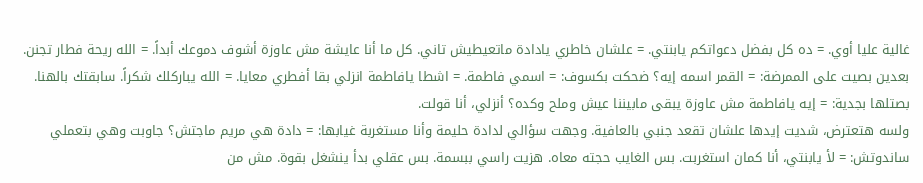غالية عليا أوي. = ده كل بفضل دعواتكم يابنتي. = علشان خاطري يادادة ماتعيطيش تاني. كل ما أنا عايشة مش عاوزة أشوف دموعك أبداً. = الله ريحة فطار تجنن. بعدين بصيت على الممرضة: = القمر اسمه إيه؟ ضحكت بكسوف: = اسمي فاطمة. = اشطا يافاطمة انزلي بقا أفطري معايا. = الله يباركلك شكراً. سابقتك بالهنا. بصتلها بجدية: = إيه يافاطمة مش عاوزة يبقى مابيننا عيش وملح وكده؟ أنزلي، أنا قولت.
ولسه هتعترض، شديت إيدها علشان تقعد جنبي بالعافية. وجهت سؤالي لدادة حليمة وأنا مستغربة غيابها: = دادة هي مريم ماجتش؟ جاوبت وهي بتعملي ساندوتش: = لأ يابنتي، أنا كمان استغربت. بس الغايب حجته معاه. هزيت راسي ببسمة. بس عقلي بدأ ينشغل بقوة. مش من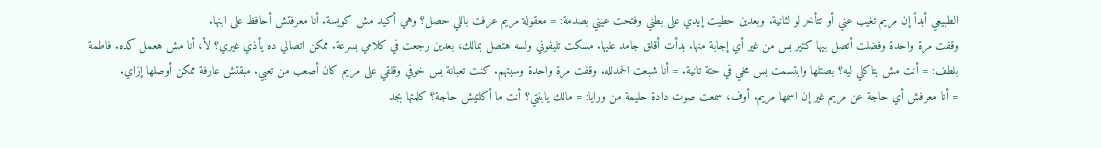الطبيعي أبداً إن مريم تغيب عني أو تتأخر لو لثانية. وبعدين حطيت إيدي على بطني وفتحت عيني بصدمة: = معقولة مريم عرفت باللي حصل؟ وهي أكيد مش كويسة. أنا معرفتش أحافظ على ابنها.
وقفت مرة واحدة وفضلت أتصل بيها كتير بس من غير أي إجابة منها. بدأت أقلق جامد عليها. مسكت تليفوني ولسه هتصل بمالك، بعدين رجعت في كلامي بسرعة. ممكن اتصالي ده يأذي غيري؟ لأ، أنا مش هعمل كده. فاطمة بلطف: = أنت مش بتاكلي ليه؟ بصتلها وابتسمت بس مخي في حتة تانية. = أنا شبعت الحمدلله. وقفت مرة واحدة وسبتهم. كنت تعبانة بس خوفي وقلقي على مريم كان أصعب من تعبي. مبقتش عارفة ممكن أوصلها إزاي.
= أنا معرفش أي حاجة عن مريم غير إن اسمها مريم. أوف، سمعت صوت دادة حليمة من ورايا: = مالك يابنتي؟ أنت ما أكلتيش حاجة؟ كلمتها بجد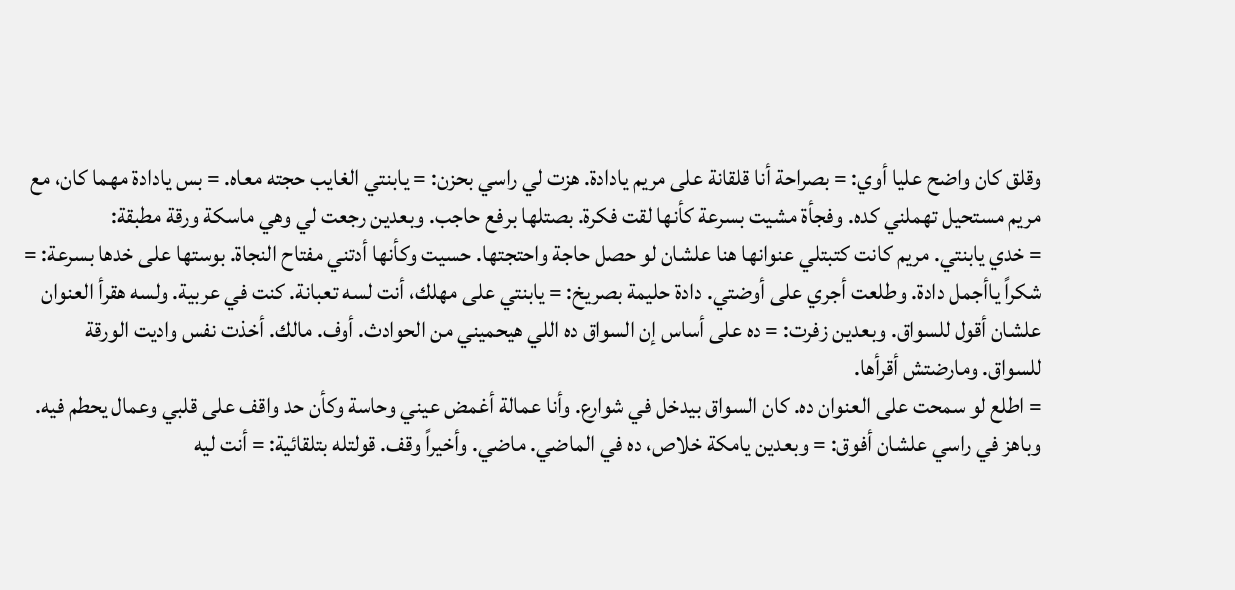وقلق كان واضح عليا أوي: = بصراحة أنا قلقانة على مريم يادادة. هزت لي راسي بحزن: = يابنتي الغايب حجته معاه. = بس يادادة مهما كان، مع مريم مستحيل تهملني كده. وفجأة مشيت بسرعة كأنها لقت فكرة. بصتلها برفع حاجب. وبعدين رجعت لي وهي ماسكة ورقة مطبقة:
= خدي يابنتي. مريم كانت كتبتلي عنوانها هنا علشان لو حصل حاجة واحتجتها. حسيت وكأنها أدتني مفتاح النجاة. بوستها على خدها بسرعة: = شكراً ياأجمل دادة. وطلعت أجري على أوضتي. دادة حليمة بصريخ: = يابنتي على مهلك، أنت لسه تعبانة. كنت في عربية. ولسه هقرأ العنوان علشان أقول للسواق. وبعدين زفرت: = ده على أساس إن السواق ده اللي هيحميني من الحوادث. أوف. مالك. أخذت نفس واديت الورقة للسواق. ومارضتش أقرأها.
= اطلع لو سمحت على العنوان ده. كان السواق بيدخل في شوارع. وأنا عمالة أغمض عيني وحاسة وكأن حد واقف على قلبي وعمال يحطم فيه. وباهز في راسي علشان أفوق: = وبعدين يامكة خلاص، ده في الماضي. ماضي. وأخيراً وقف. قولتله بتلقائية: = أنت ليه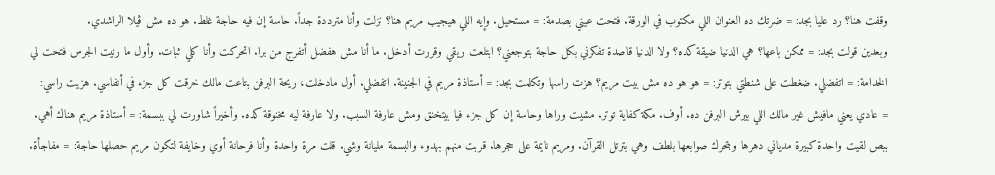وقفت هنا؟ رد عليا بجد: = ضرتك ده العنوان اللي مكتوب في الورقة. فتحت عيني بصدمة: = مستحيل. وإيه اللي هيجيب مريم هنا؟ نزلت وأنا مترددة جداً. حاسة إن فيه حاجة غلط. هو ده مش ڤيلا الراشدي.
وبعدين قولت بجد: = ممكن باعها؟ هي الدنيا ضيقة كده؟ ولا الدنيا قاصدة تفكرني بكل حاجة بتوجعني؟ ابتلعت ريقي وقررت أدخل. ما أنا مش هفضل أتفرج من برا. اتحركت وأنا كلي ثبات. وأول ما رنيت الجرس فتحت لي الخدامة: = اتفضلي. ضغطت على شنطتي بتوتر: = هو هو ده مش بيت مريم؟ هزت راسها وتكلمت بجد: = أستاذة مريم في الجنينة. اتفضلي. أول مادخلت، ريحة البرفن بتاعت مالك خرقت كل جزء في أنفاسي. هزيت راسي:
= عادي يعني مافيش غير مالك اللي بيرش البرفن ده. أوف. مكة كفاية توتر. مشيت وراها وحاسة إن كل جزء فيا بيتخنق ومش عارفة السبب. ولا عارفة ليه مخنوقة كده. وأخيراً شاورت لي ببسمة: = أستاذة مريم هناك أهي. ببص لقيت واحدة كبيرة مدياني دهرها وبتحرك صوابعها بلطف وهي بترتل القرآن. ومريم نايمة على حجرها. قربت منهم بهدوء والبسمة مليانة وشي. قلت مرة واحدة وأنا فرحانة أوي وخايفة لتكون مريم حصلها حاجة: = مفاجأة.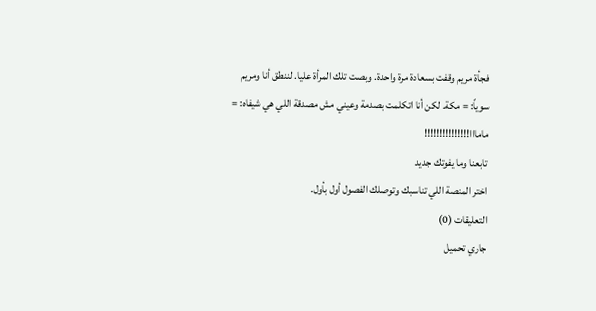فجأة مريم وقفت بسعادة مرة واحدة. وبصت تلك المرأة عليا. لننطق أنا ومريم سوياً: = مكة. لكن أنا اتكلمت بصدمة وعيني مش مصدقة اللي هي شيفاه: = مامااا!!!!!!!!!!!!!!!
تابعنا وما يفوتك جديد
اختر المنصة اللي تناسبك وتوصلك الفصول أول بأول.
التعليقات (0)
جاري تحميل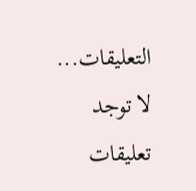التعليقات...
لا توجد تعليقات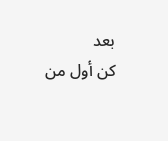بعد
كن أول من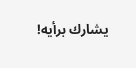يشارك برأيه!